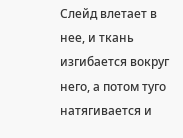Слейд влетает в нее, и ткань изгибается вокруг него, а потом туго натягивается и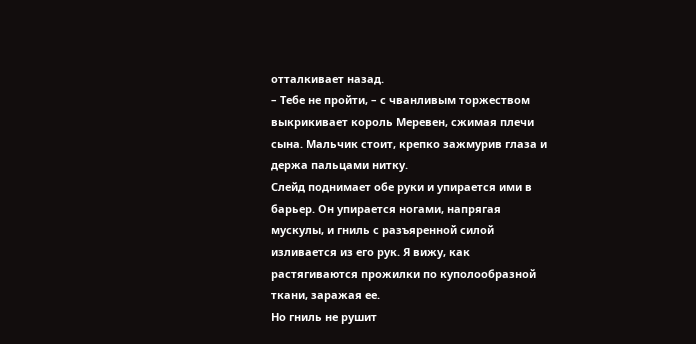отталкивает назад.
– Тебе не пройти, – с чванливым торжеством выкрикивает король Меревен, сжимая плечи сына. Мальчик стоит, крепко зажмурив глаза и держа пальцами нитку.
Слейд поднимает обе руки и упирается ими в барьер. Он упирается ногами, напрягая мускулы, и гниль с разъяренной силой изливается из его рук. Я вижу, как растягиваются прожилки по куполообразной ткани, заражая ее.
Но гниль не рушит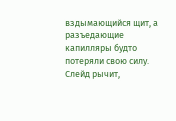вздымающийся щит, а разъедающие капилляры будто потеряли свою силу. Слейд рычит,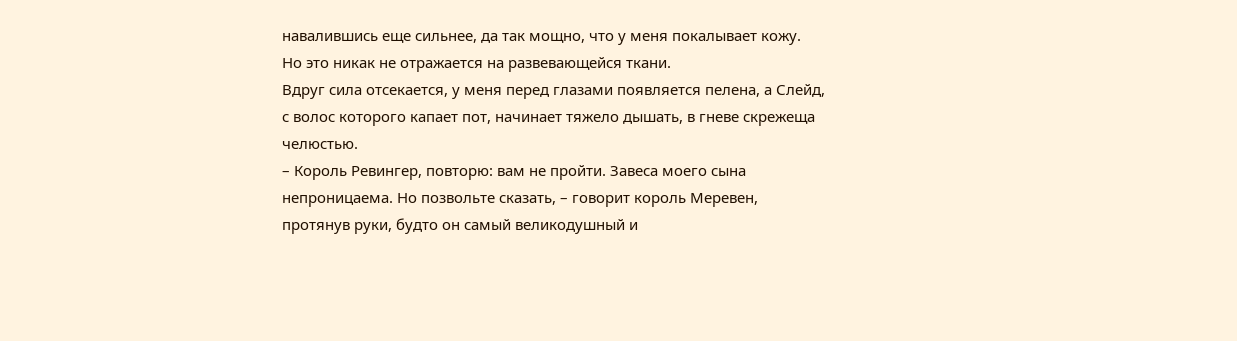навалившись еще сильнее, да так мощно, что у меня покалывает кожу.
Но это никак не отражается на развевающейся ткани.
Вдруг сила отсекается, у меня перед глазами появляется пелена, а Слейд, с волос которого капает пот, начинает тяжело дышать, в гневе скрежеща челюстью.
– Король Ревингер, повторю: вам не пройти. Завеса моего сына непроницаема. Но позвольте сказать, – говорит король Меревен, протянув руки, будто он самый великодушный и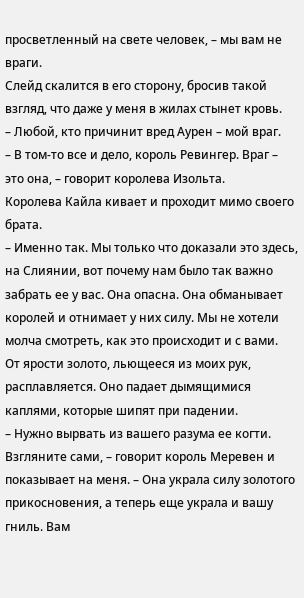просветленный на свете человек, – мы вам не враги.
Слейд скалится в его сторону, бросив такой взгляд, что даже у меня в жилах стынет кровь.
– Любой, кто причинит вред Аурен – мой враг.
– В том-то все и дело, король Ревингер. Враг – это она, – говорит королева Изольта.
Королева Кайла кивает и проходит мимо своего брата.
– Именно так. Мы только что доказали это здесь, на Слиянии, вот почему нам было так важно забрать ее у вас. Она опасна. Она обманывает королей и отнимает у них силу. Мы не хотели молча смотреть, как это происходит и с вами.
От ярости золото, льющееся из моих рук, расплавляется. Оно падает дымящимися каплями, которые шипят при падении.
– Нужно вырвать из вашего разума ее когти. Взгляните сами, – говорит король Меревен и показывает на меня. – Она украла силу золотого прикосновения, а теперь еще украла и вашу гниль. Вам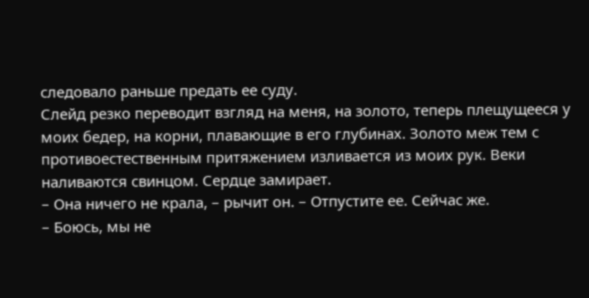следовало раньше предать ее суду.
Слейд резко переводит взгляд на меня, на золото, теперь плещущееся у моих бедер, на корни, плавающие в его глубинах. Золото меж тем с противоестественным притяжением изливается из моих рук. Веки наливаются свинцом. Сердце замирает.
– Она ничего не крала, – рычит он. – Отпустите ее. Сейчас же.
– Боюсь, мы не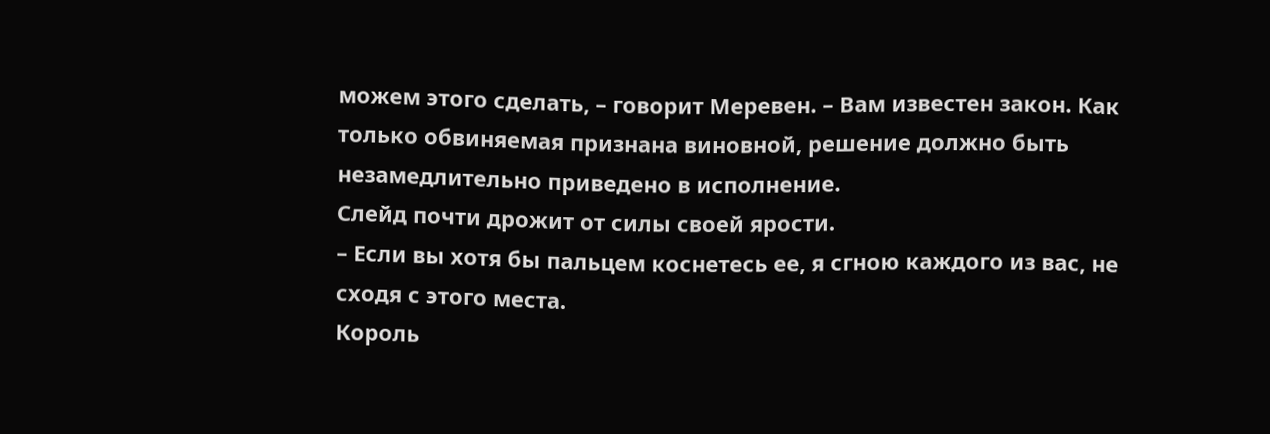можем этого сделать, – говорит Меревен. – Вам известен закон. Как только обвиняемая признана виновной, решение должно быть незамедлительно приведено в исполнение.
Слейд почти дрожит от силы своей ярости.
– Если вы хотя бы пальцем коснетесь ее, я сгною каждого из вас, не сходя с этого места.
Король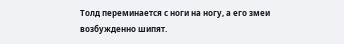Толд переминается с ноги на ногу, а его змеи возбужденно шипят.